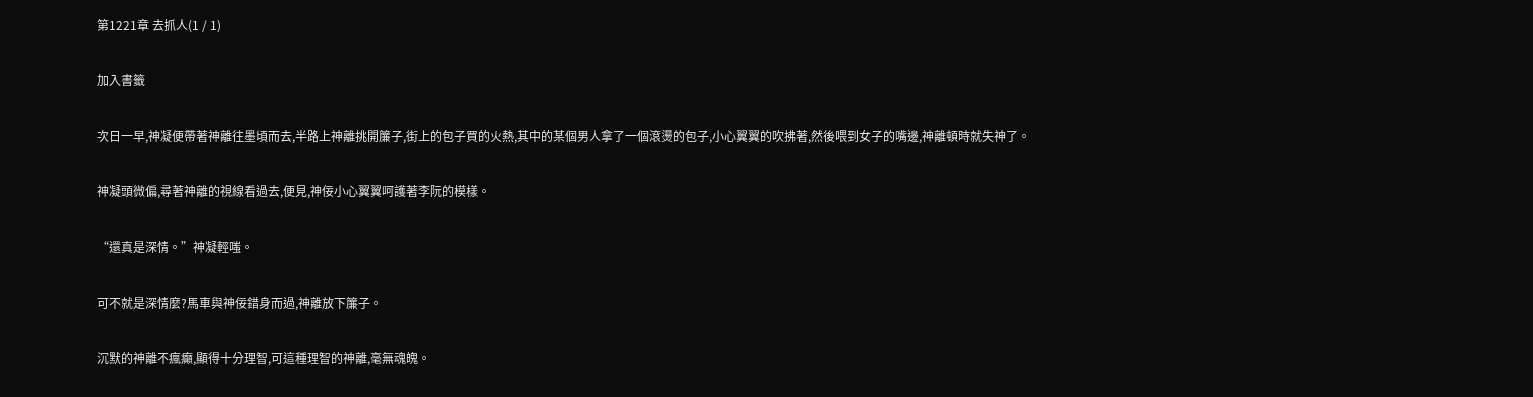第1221章 去抓人(1 / 1)

加入書籤

次日一早,神凝便帶著神離往墨頃而去,半路上神離挑開簾子,街上的包子買的火熱,其中的某個男人拿了一個滾燙的包子,小心翼翼的吹拂著,然後喂到女子的嘴邊,神離頓時就失神了。

神凝頭微偏,尋著神離的視線看過去,便見,神佞小心翼翼呵護著李阮的模樣。

“還真是深情。”神凝輕嗤。

可不就是深情麼?馬車與神佞錯身而過,神離放下簾子。

沉默的神離不瘋癲,顯得十分理智,可這種理智的神離,毫無魂魄。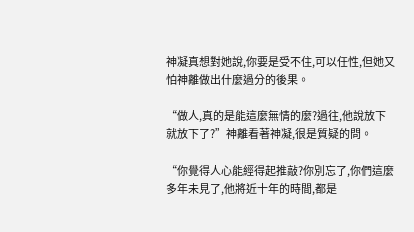神凝真想對她說,你要是受不住,可以任性,但她又怕神離做出什麼過分的後果。

“做人,真的是能這麼無情的麼?過往,他說放下就放下了?”神離看著神凝,很是質疑的問。

“你覺得人心能經得起推敲?你別忘了,你們這麼多年未見了,他將近十年的時間,都是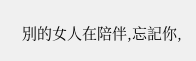別的女人在陪伴,忘記你,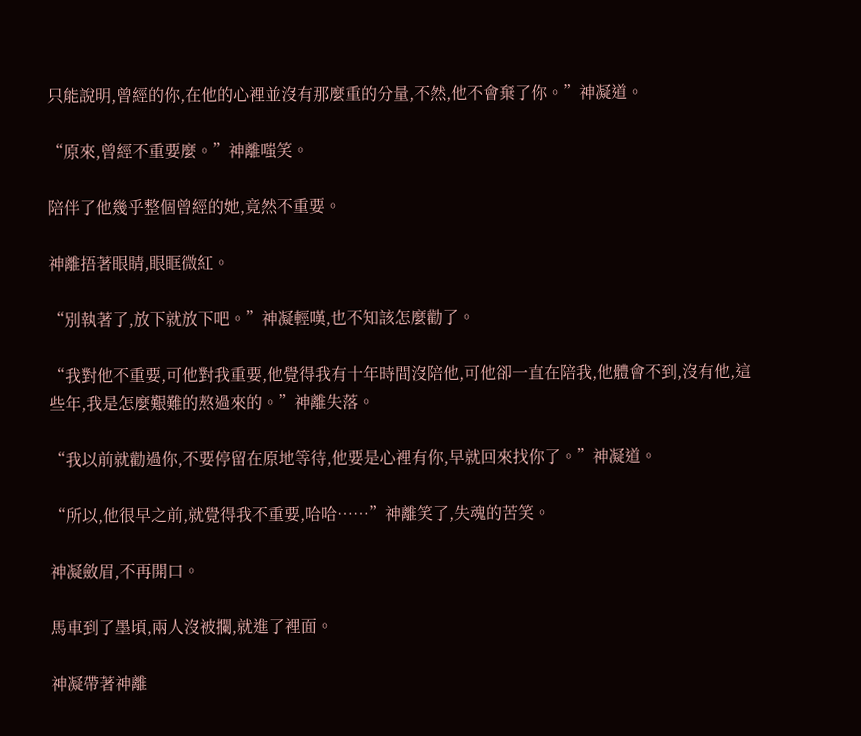只能說明,曾經的你,在他的心裡並沒有那麼重的分量,不然,他不會棄了你。”神凝道。

“原來,曾經不重要麼。”神離嗤笑。

陪伴了他幾乎整個曾經的她,竟然不重要。

神離捂著眼睛,眼眶微紅。

“別執著了,放下就放下吧。”神凝輕嘆,也不知該怎麼勸了。

“我對他不重要,可他對我重要,他覺得我有十年時間沒陪他,可他卻一直在陪我,他體會不到,沒有他,這些年,我是怎麼艱難的熬過來的。”神離失落。

“我以前就勸過你,不要停留在原地等待,他要是心裡有你,早就回來找你了。”神凝道。

“所以,他很早之前,就覺得我不重要,哈哈……”神離笑了,失魂的苦笑。

神凝斂眉,不再開口。

馬車到了墨頃,兩人沒被攔,就進了裡面。

神凝帶著神離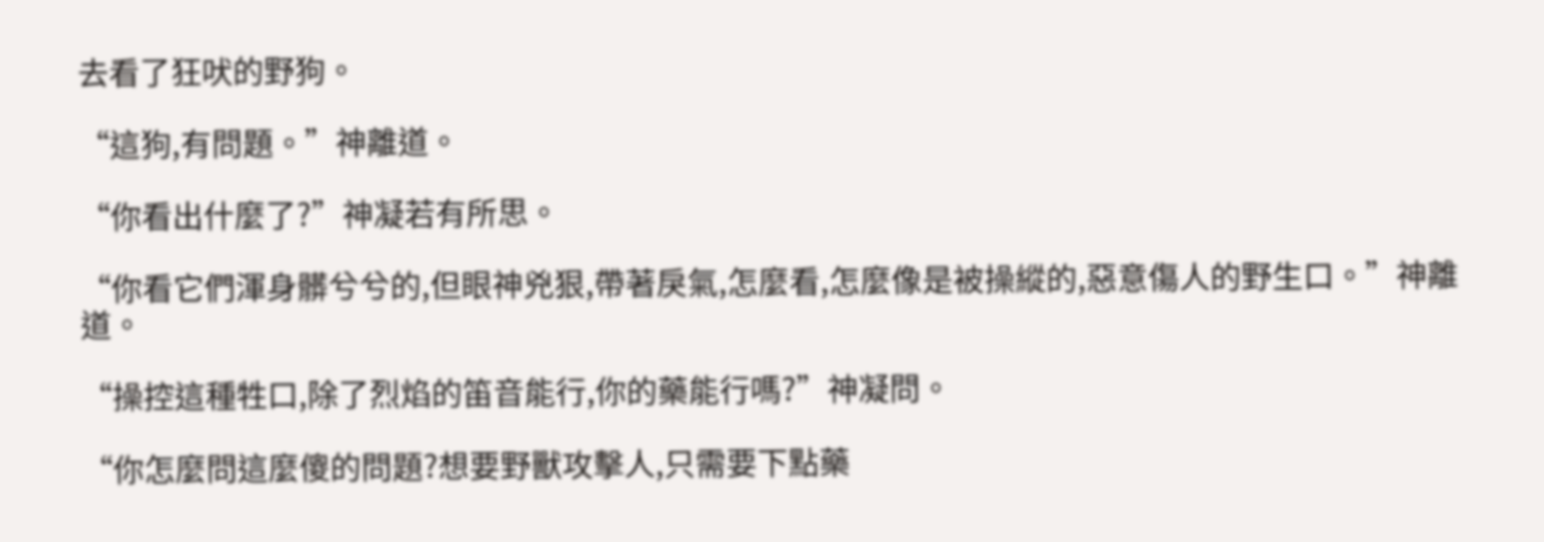去看了狂吠的野狗。

“這狗,有問題。”神離道。

“你看出什麼了?”神凝若有所思。

“你看它們渾身髒兮兮的,但眼神兇狠,帶著戾氣,怎麼看,怎麼像是被操縱的,惡意傷人的野生口。”神離道。

“操控這種牲口,除了烈焰的笛音能行,你的藥能行嗎?”神凝問。

“你怎麼問這麼傻的問題?想要野獸攻擊人,只需要下點藥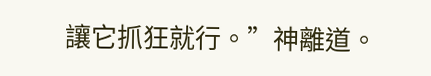讓它抓狂就行。”神離道。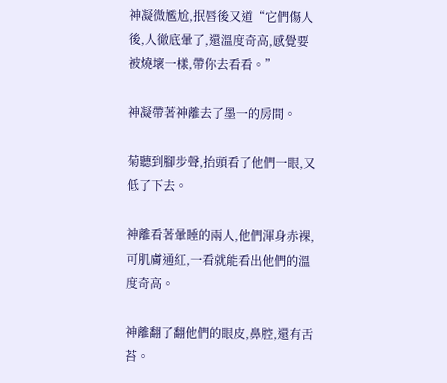神凝微尷尬,抿唇後又道“它們傷人後,人徹底暈了,還溫度奇高,感覺要被燒壞一樣,帶你去看看。”

神凝帶著神離去了墨一的房間。

菊聽到腳步聲,抬頭看了他們一眼,又低了下去。

神離看著暈睡的兩人,他們渾身赤裸,可肌膚通紅,一看就能看出他們的溫度奇高。

神離翻了翻他們的眼皮,鼻腔,還有舌苔。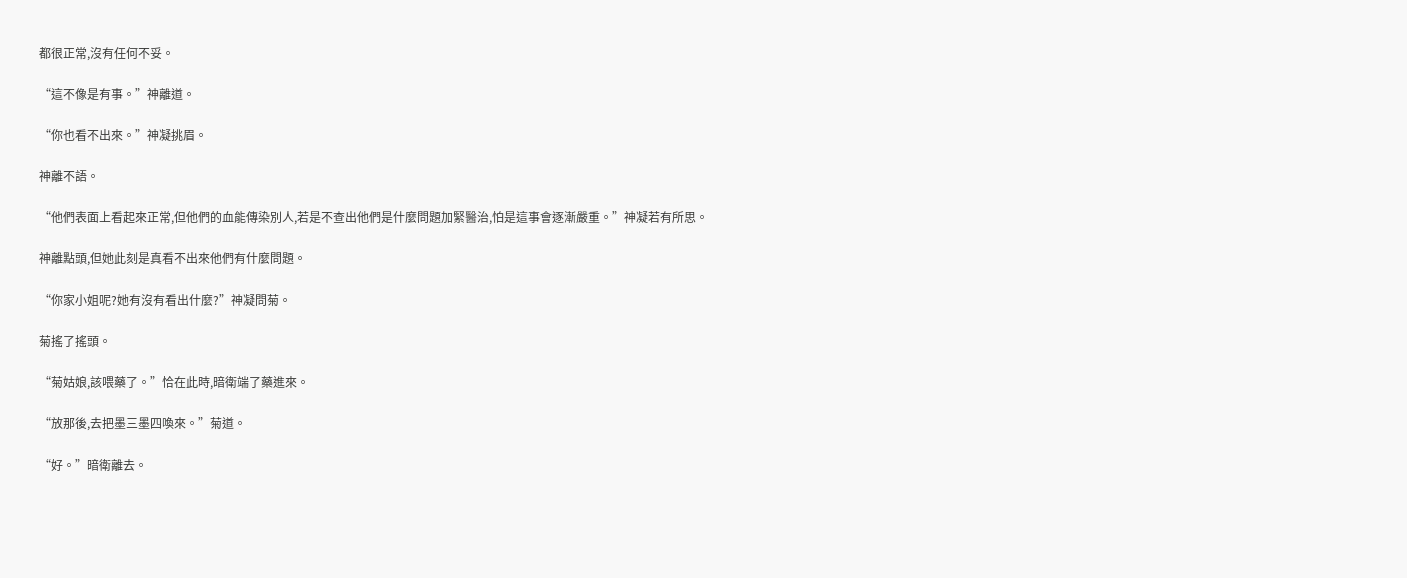都很正常,沒有任何不妥。

“這不像是有事。”神離道。

“你也看不出來。”神凝挑眉。

神離不語。

“他們表面上看起來正常,但他們的血能傳染別人,若是不查出他們是什麼問題加緊醫治,怕是這事會逐漸嚴重。”神凝若有所思。

神離點頭,但她此刻是真看不出來他們有什麼問題。

“你家小姐呢?她有沒有看出什麼?”神凝問菊。

菊搖了搖頭。

“菊姑娘,該喂藥了。”恰在此時,暗衛端了藥進來。

“放那後,去把墨三墨四喚來。”菊道。

“好。”暗衛離去。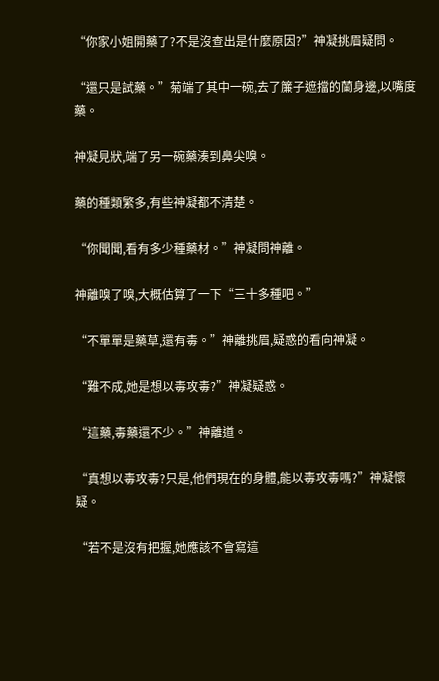“你家小姐開藥了?不是沒查出是什麼原因?”神凝挑眉疑問。

“還只是試藥。”菊端了其中一碗,去了簾子遮擋的蘭身邊,以嘴度藥。

神凝見狀,端了另一碗藥湊到鼻尖嗅。

藥的種類繁多,有些神凝都不清楚。

“你聞聞,看有多少種藥材。”神凝問神離。

神離嗅了嗅,大概估算了一下“三十多種吧。”

“不單單是藥草,還有毒。”神離挑眉,疑惑的看向神凝。

“難不成,她是想以毒攻毒?”神凝疑惑。

“這藥,毒藥還不少。”神離道。

“真想以毒攻毒?只是,他們現在的身體,能以毒攻毒嗎?”神凝懷疑。

“若不是沒有把握,她應該不會寫這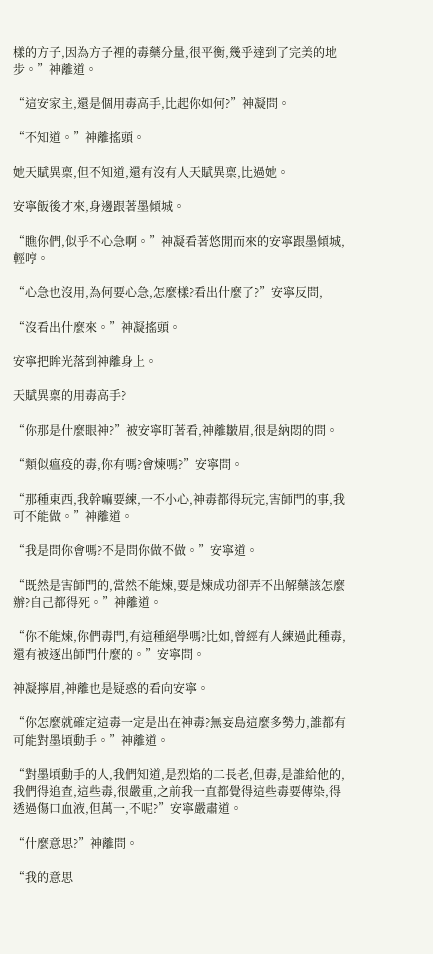樣的方子,因為方子裡的毒藥分量,很平衡,幾乎達到了完美的地步。”神離道。

“這安家主,還是個用毒高手,比起你如何?”神凝問。

“不知道。”神離搖頭。

她天賦異稟,但不知道,還有沒有人天賦異稟,比過她。

安寧飯後才來,身邊跟著墨傾城。

“瞧你們,似乎不心急啊。”神凝看著悠閒而來的安寧跟墨傾城,輕哼。

“心急也沒用,為何要心急,怎麼樣?看出什麼了?”安寧反問,

“沒看出什麼來。”神凝搖頭。

安寧把眸光落到神離身上。

天賦異稟的用毒高手?

“你那是什麼眼神?”被安寧盯著看,神離皺眉,很是納悶的問。

“類似瘟疫的毒,你有嗎?會煉嗎?”安寧問。

“那種東西,我幹嘛要練,一不小心,神毒都得玩完,害師門的事,我可不能做。”神離道。

“我是問你會嗎?不是問你做不做。”安寧道。

“既然是害師門的,當然不能煉,要是煉成功卻弄不出解藥該怎麼辦?自己都得死。”神離道。

“你不能煉,你們毒門,有這種絕學嗎?比如,曾經有人練過此種毒,還有被逐出師門什麼的。”安寧問。

神凝擰眉,神離也是疑惑的看向安寧。

“你怎麼就確定這毒一定是出在神毒?無妄島這麼多勢力,誰都有可能對墨頃動手。”神離道。

“對墨頃動手的人,我們知道,是烈焰的二長老,但毒,是誰給他的,我們得追查,這些毒,很嚴重,之前我一直都覺得這些毒要傳染,得透過傷口血液,但萬一,不呢?”安寧嚴肅道。

“什麼意思?”神離問。

“我的意思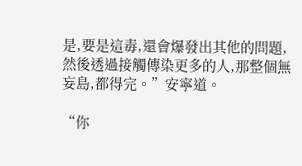是,要是這毒,還會爆發出其他的問題,然後透過接觸傳染更多的人,那整個無妄島,都得完。”安寧道。

“你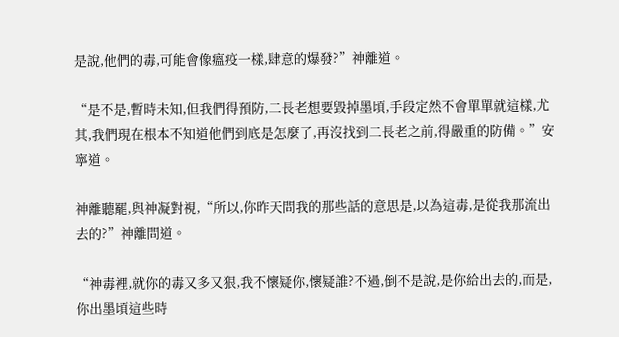是說,他們的毒,可能會像瘟疫一樣,肆意的爆發?”神離道。

“是不是,暫時未知,但我們得預防,二長老想要毀掉墨頃,手段定然不會單單就這樣,尤其,我們現在根本不知道他們到底是怎麼了,再沒找到二長老之前,得嚴重的防備。”安寧道。

神離聽罷,與神凝對視,“所以,你昨天問我的那些話的意思是,以為這毒,是從我那流出去的?”神離問道。

“神毒裡,就你的毒又多又狠,我不懷疑你,懷疑誰?不過,倒不是說,是你給出去的,而是,你出墨頃這些時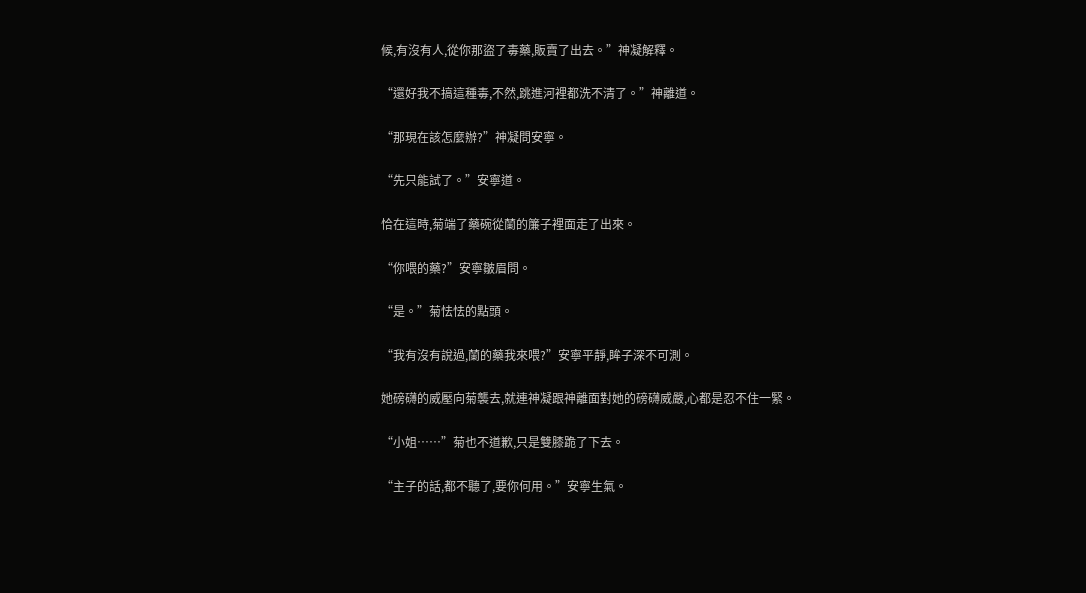候,有沒有人,從你那盜了毒藥,販賣了出去。”神凝解釋。

“還好我不搞這種毒,不然,跳進河裡都洗不清了。”神離道。

“那現在該怎麼辦?”神凝問安寧。

“先只能試了。”安寧道。

恰在這時,菊端了藥碗從蘭的簾子裡面走了出來。

“你喂的藥?”安寧皺眉問。

“是。”菊怯怯的點頭。

“我有沒有說過,蘭的藥我來喂?”安寧平靜,眸子深不可測。

她磅礴的威壓向菊襲去,就連神凝跟神離面對她的磅礴威嚴,心都是忍不住一緊。

“小姐……”菊也不道歉,只是雙膝跪了下去。

“主子的話,都不聽了,要你何用。”安寧生氣。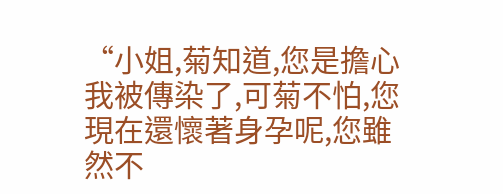“小姐,菊知道,您是擔心我被傳染了,可菊不怕,您現在還懷著身孕呢,您雖然不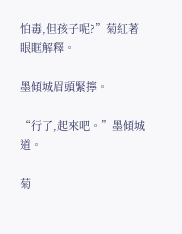怕毒,但孩子呢?”菊紅著眼眶解釋。

墨傾城眉頭緊擰。

“行了,起來吧。”墨傾城道。

菊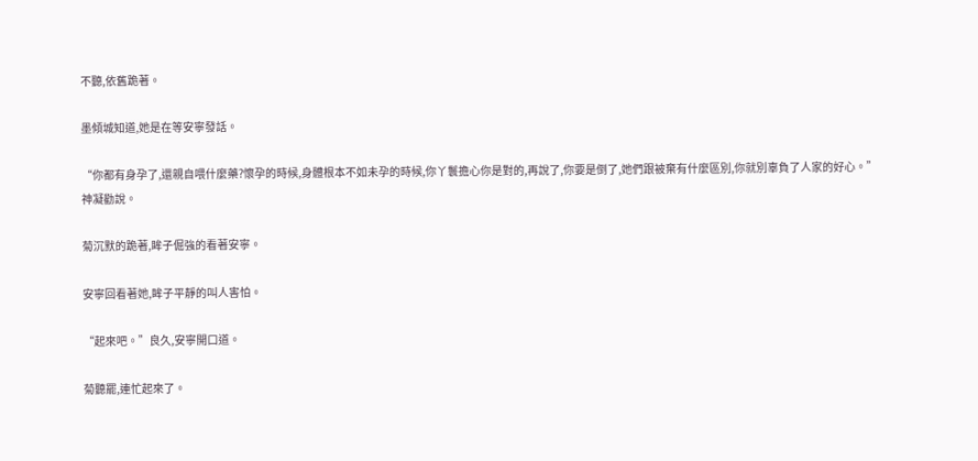不聽,依舊跪著。

墨傾城知道,她是在等安寧發話。

“你都有身孕了,還親自喂什麼藥?懷孕的時候,身體根本不如未孕的時候,你丫鬟擔心你是對的,再說了,你要是倒了,她們跟被棄有什麼區別,你就別辜負了人家的好心。”神凝勸說。

菊沉默的跪著,眸子倔強的看著安寧。

安寧回看著她,眸子平靜的叫人害怕。

“起來吧。”良久,安寧開口道。

菊聽罷,連忙起來了。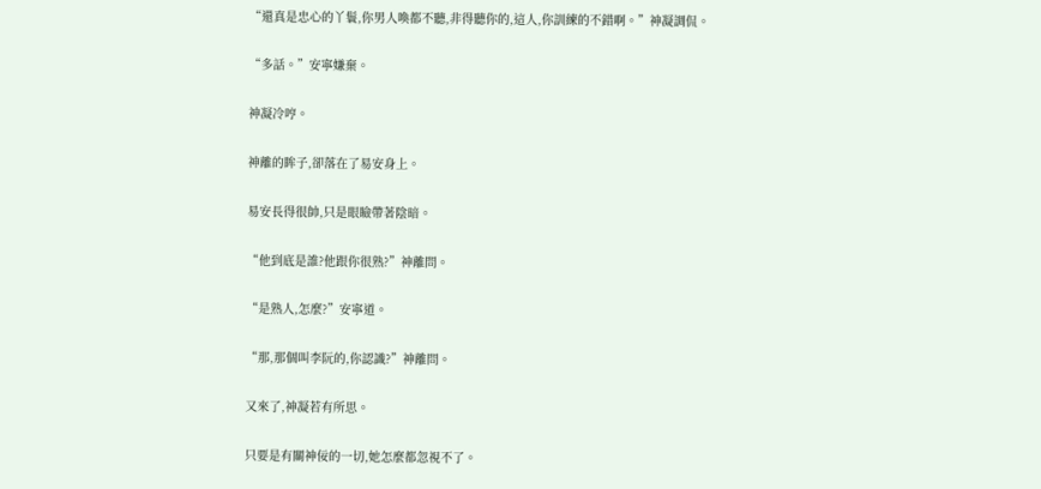“還真是忠心的丫鬟,你男人喚都不聽,非得聽你的,這人,你訓練的不錯啊。”神凝調侃。

“多話。”安寧嫌棄。

神凝冷哼。

神離的眸子,卻落在了易安身上。

易安長得很帥,只是眼瞼帶著陰暗。

“他到底是誰?他跟你很熟?”神離問。

“是熟人,怎麼?”安寧道。

“那,那個叫李阮的,你認識?”神離問。

又來了,神凝若有所思。

只要是有關神佞的一切,她怎麼都忽視不了。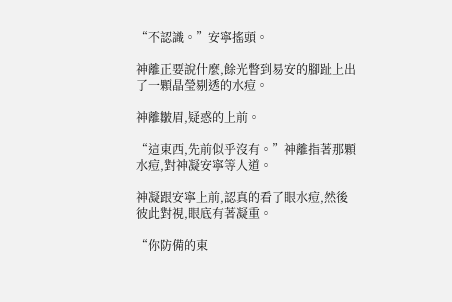“不認識。”安寧搖頭。

神離正要說什麼,餘光瞥到易安的腳趾上出了一顆晶瑩剔透的水痘。

神離皺眉,疑惑的上前。

“這東西,先前似乎沒有。”神離指著那顆水痘,對神凝安寧等人道。

神凝跟安寧上前,認真的看了眼水痘,然後彼此對視,眼底有著凝重。

“你防備的東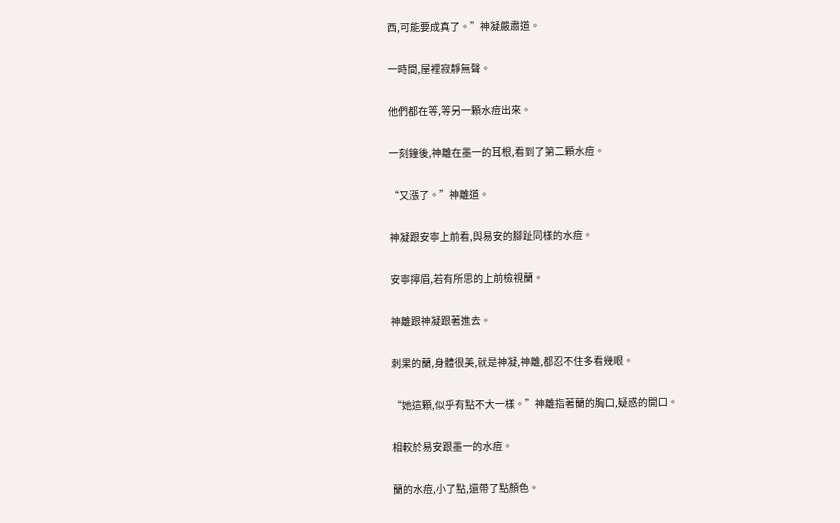西,可能要成真了。”神凝嚴肅道。

一時間,屋裡寂靜無聲。

他們都在等,等另一顆水痘出來。

一刻鐘後,神離在墨一的耳根,看到了第二顆水痘。

“又漲了。”神離道。

神凝跟安寧上前看,與易安的腳趾同樣的水痘。

安寧擰眉,若有所思的上前檢視蘭。

神離跟神凝跟著進去。

刺果的蘭,身體很美,就是神凝,神離,都忍不住多看幾眼。

“她這顆,似乎有點不大一樣。”神離指著蘭的胸口,疑惑的開口。

相較於易安跟墨一的水痘。

蘭的水痘,小了點,還帶了點顏色。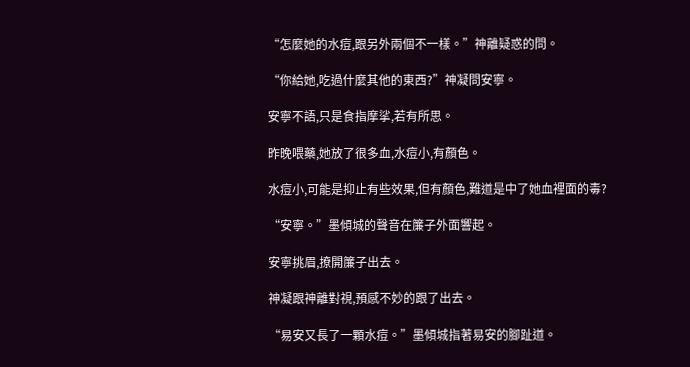“怎麼她的水痘,跟另外兩個不一樣。”神離疑惑的問。

“你給她,吃過什麼其他的東西?”神凝問安寧。

安寧不語,只是食指摩挲,若有所思。

昨晚喂藥,她放了很多血,水痘小,有顏色。

水痘小,可能是抑止有些效果,但有顏色,難道是中了她血裡面的毒?

“安寧。”墨傾城的聲音在簾子外面響起。

安寧挑眉,撩開簾子出去。

神凝跟神離對視,預感不妙的跟了出去。

“易安又長了一顆水痘。”墨傾城指著易安的腳趾道。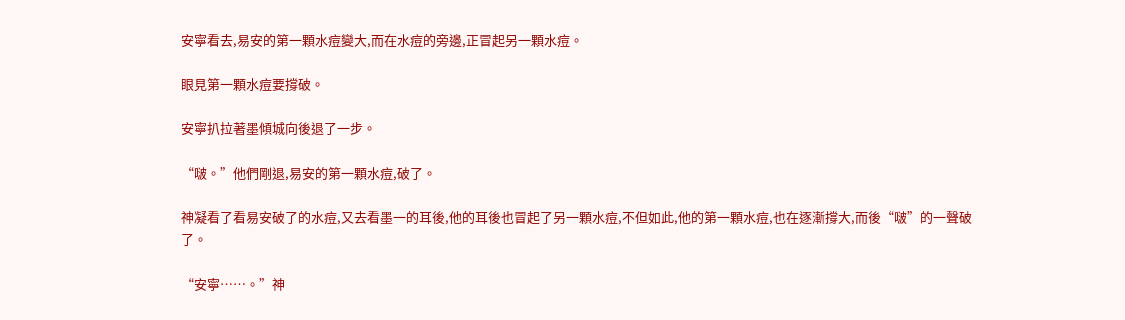安寧看去,易安的第一顆水痘變大,而在水痘的旁邊,正冒起另一顆水痘。

眼見第一顆水痘要撐破。

安寧扒拉著墨傾城向後退了一步。

“啵。”他們剛退,易安的第一顆水痘,破了。

神凝看了看易安破了的水痘,又去看墨一的耳後,他的耳後也冒起了另一顆水痘,不但如此,他的第一顆水痘,也在逐漸撐大,而後“啵”的一聲破了。

“安寧……。”神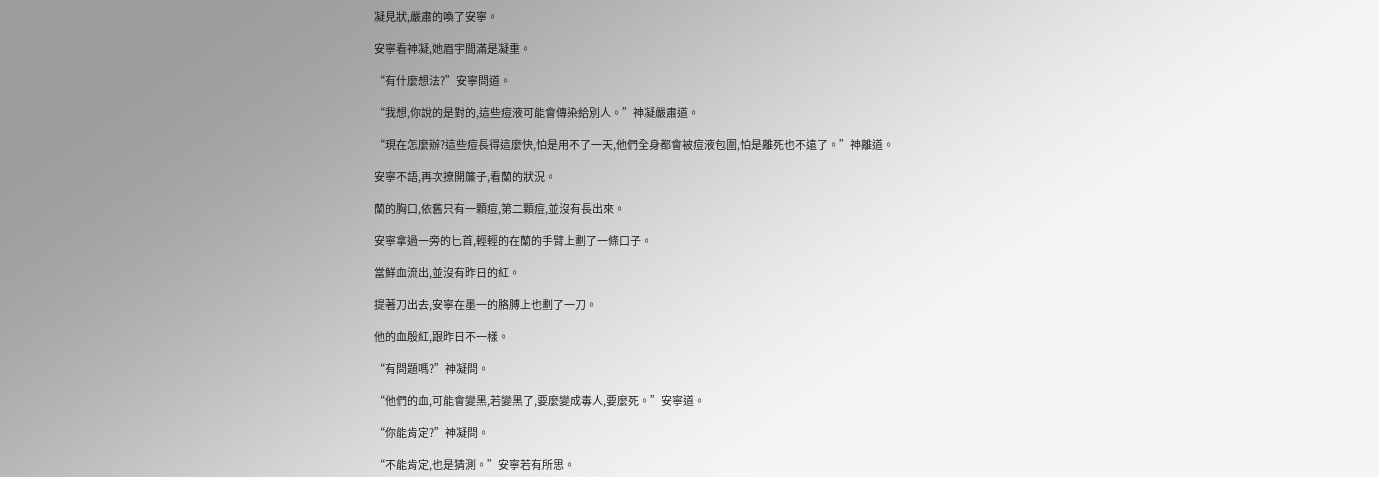凝見狀,嚴肅的喚了安寧。

安寧看神凝,她眉宇間滿是凝重。

“有什麼想法?”安寧問道。

“我想,你說的是對的,這些痘液可能會傳染給別人。”神凝嚴肅道。

“現在怎麼辦?這些痘長得這麼快,怕是用不了一天,他們全身都會被痘液包圍,怕是離死也不遠了。”神離道。

安寧不語,再次撩開簾子,看蘭的狀況。

蘭的胸口,依舊只有一顆痘,第二顆痘,並沒有長出來。

安寧拿過一旁的匕首,輕輕的在蘭的手臂上劃了一條口子。

當鮮血流出,並沒有昨日的紅。

提著刀出去,安寧在墨一的胳膊上也劃了一刀。

他的血殷紅,跟昨日不一樣。

“有問題嗎?”神凝問。

“他們的血,可能會變黑,若變黑了,要麼變成毒人,要麼死。”安寧道。

“你能肯定?”神凝問。

“不能肯定,也是猜測。”安寧若有所思。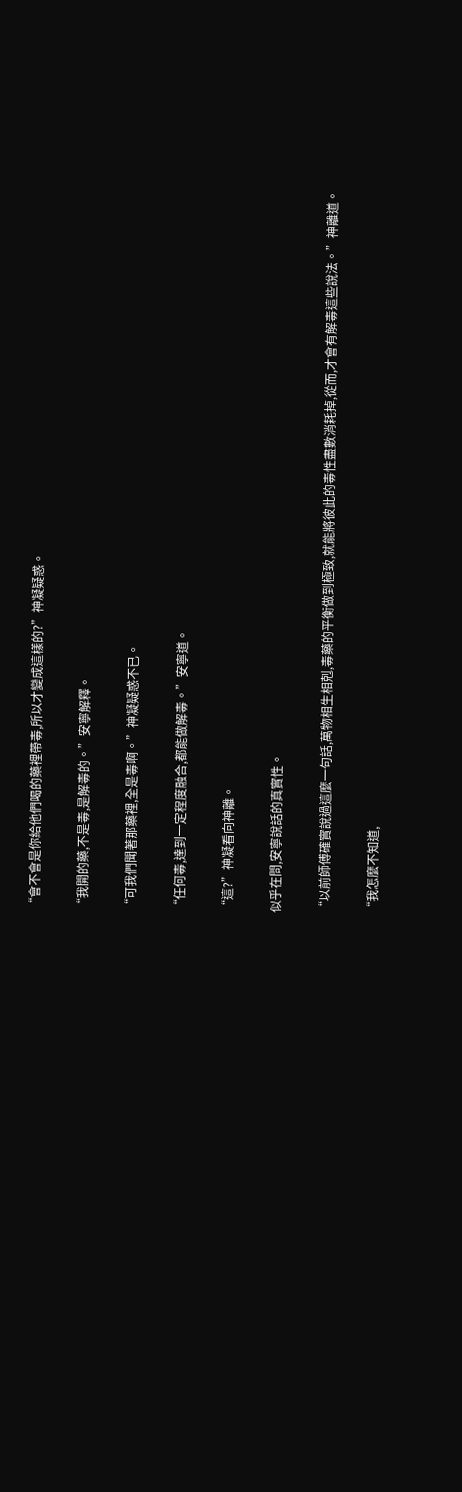“會不會是你給他們喝的藥裡帶毒,所以才變成這樣的?”神凝疑惑。

“我開的藥,不是毒,是解毒的。”安寧解釋。

“可我們聞著那藥裡,全是毒啊。”神凝疑惑不已。

“任何毒,達到一定程度融合,都能做解毒。”安寧道。

“這?”神凝看向神離。

似乎在問,安寧說話的真實性。

“以前師傅確實說過這麼一句話,萬物相生相剋,毒藥的平衡做到極致,就能將彼此的毒性盡數消耗掉,從而,才會有解毒這些說法。”神離道。

“我怎麼不知道,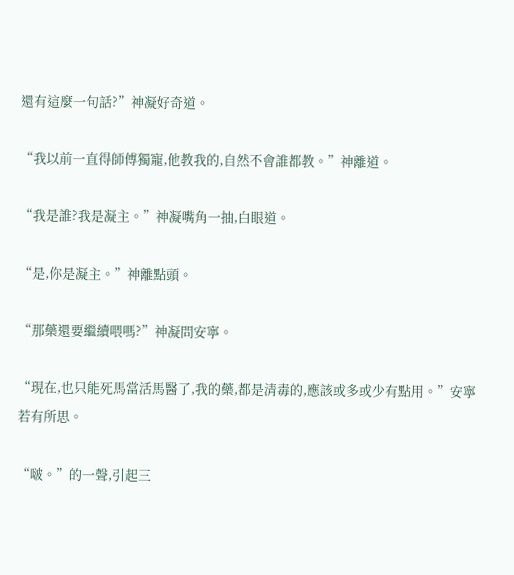還有這麼一句話?”神凝好奇道。

“我以前一直得師傅獨寵,他教我的,自然不會誰都教。”神離道。

“我是誰?我是凝主。”神凝嘴角一抽,白眼道。

“是,你是凝主。”神離點頭。

“那藥還要繼續喂嗎?”神凝問安寧。

“現在,也只能死馬當活馬醫了,我的藥,都是清毒的,應該或多或少有點用。”安寧若有所思。

“啵。”的一聲,引起三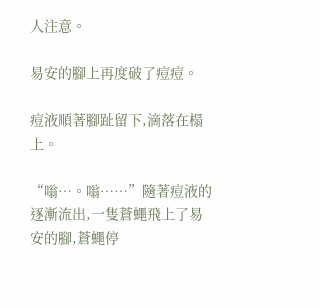人注意。

易安的腳上再度破了痘痘。

痘液順著腳趾留下,滴落在榻上。

“嗡…。嗡……”隨著痘液的逐漸流出,一隻蒼蠅飛上了易安的腳,蒼蠅停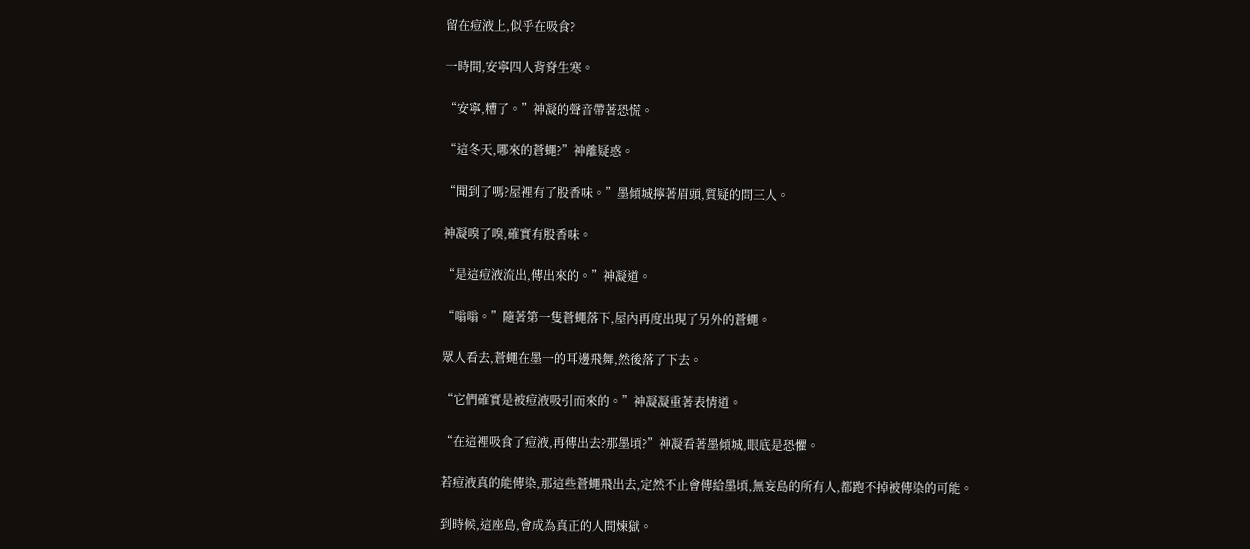留在痘液上,似乎在吸食?

一時間,安寧四人背脊生寒。

“安寧,糟了。”神凝的聲音帶著恐慌。

“這冬天,哪來的蒼蠅?”神離疑惑。

“聞到了嗎?屋裡有了股香味。”墨傾城擰著眉頭,質疑的問三人。

神凝嗅了嗅,確實有股香味。

“是這痘液流出,傳出來的。”神凝道。

“嗡嗡。”隨著第一隻蒼蠅落下,屋內再度出現了另外的蒼蠅。

眾人看去,蒼蠅在墨一的耳邊飛舞,然後落了下去。

“它們確實是被痘液吸引而來的。”神凝凝重著表情道。

“在這裡吸食了痘液,再傳出去?那墨頃?”神凝看著墨傾城,眼底是恐懼。

若痘液真的能傳染,那這些蒼蠅飛出去,定然不止會傳給墨頃,無妄島的所有人,都跑不掉被傳染的可能。

到時候,這座島,會成為真正的人間煉獄。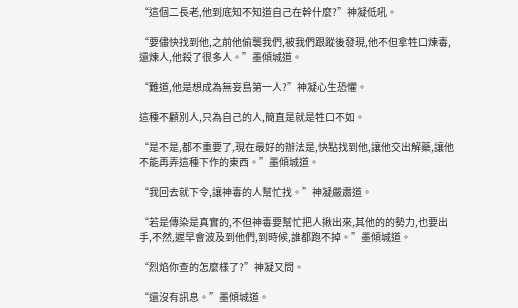“這個二長老,他到底知不知道自己在幹什麼?”神凝低吼。

“要儘快找到他,之前他偷襲我們,被我們跟蹤後發現,他不但拿牲口煉毒,還煉人,他殺了很多人。”墨傾城道。

“難道,他是想成為無妄島第一人?”神凝心生恐懼。

這種不顧別人,只為自己的人,簡直是就是牲口不如。

“是不是,都不重要了,現在最好的辦法是,快點找到他,讓他交出解藥,讓他不能再弄這種下作的東西。”墨傾城道。

“我回去就下令,讓神毒的人幫忙找。”神凝嚴肅道。

“若是傳染是真實的,不但神毒要幫忙把人揪出來,其他的的勢力,也要出手,不然,遲早會波及到他們,到時候,誰都跑不掉。”墨傾城道。

“烈焰你查的怎麼樣了?”神凝又問。

“還沒有訊息。”墨傾城道。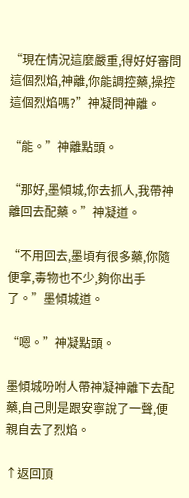“現在情況這麼嚴重,得好好審問這個烈焰,神離,你能調控藥,操控這個烈焰嗎?”神凝問神離。

“能。”神離點頭。

“那好,墨傾城,你去抓人,我帶神離回去配藥。”神凝道。

“不用回去,墨頃有很多藥,你隨便拿,毒物也不少,夠你出手了。”墨傾城道。

“嗯。”神凝點頭。

墨傾城吩咐人帶神凝神離下去配藥,自己則是跟安寧說了一聲,便親自去了烈焰。

↑返回頂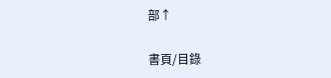部↑

書頁/目錄